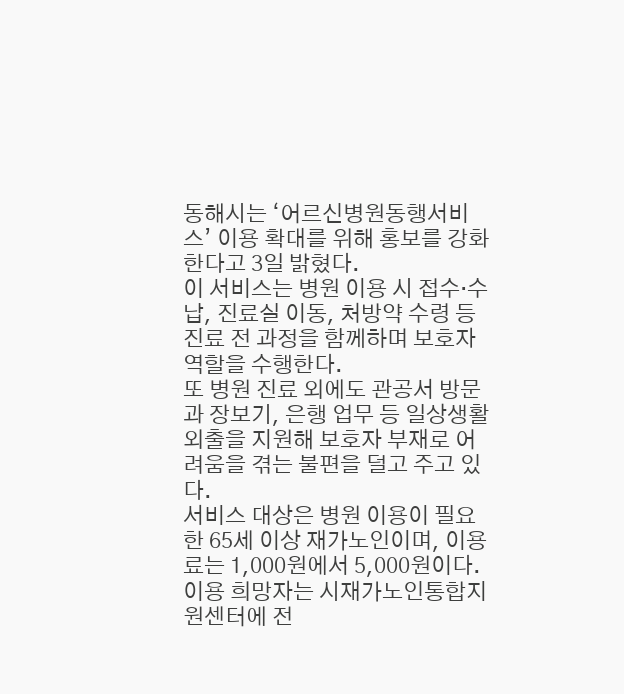동해시는 ‘어르신병원동행서비스’ 이용 확대를 위해 홍보를 강화한다고 3일 밝혔다.
이 서비스는 병원 이용 시 접수·수납, 진료실 이동, 처방약 수령 등 진료 전 과정을 함께하며 보호자 역할을 수행한다.
또 병원 진료 외에도 관공서 방문과 장보기, 은행 업무 등 일상생활 외출을 지원해 보호자 부재로 어려움을 겪는 불편을 덜고 주고 있다.
서비스 대상은 병원 이용이 필요한 65세 이상 재가노인이며, 이용료는 1,000원에서 5,000원이다.
이용 희망자는 시재가노인통합지원센터에 전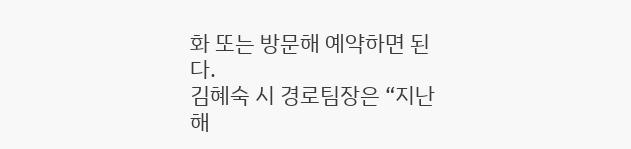화 또는 방문해 예약하면 된다.
김혜숙 시 경로팀장은 “지난해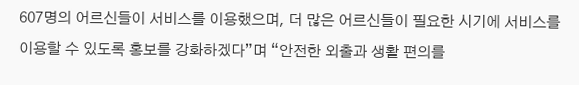607명의 어르신들이 서비스를 이용했으며, 더 많은 어르신들이 필요한 시기에 서비스를 이용할 수 있도록 홍보를 강화하겠다”며 “안전한 외출과 생활 편의를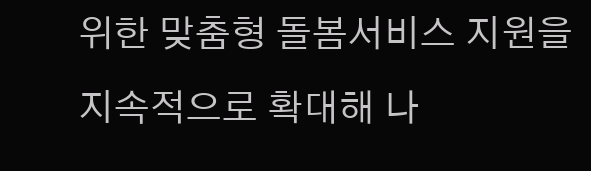위한 맞춤형 돌봄서비스 지원을 지속적으로 확대해 나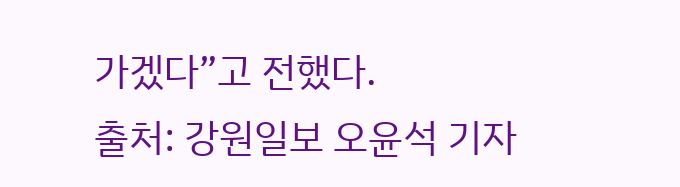가겠다”고 전했다.
출처: 강원일보 오윤석 기자